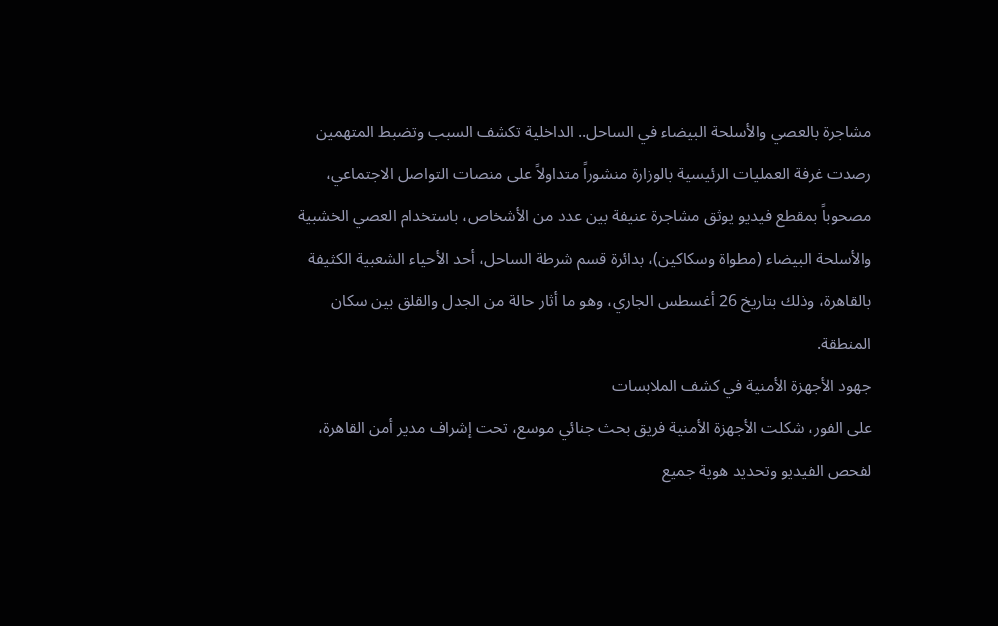مشاجرة بالعصي والأسلحة البيضاء في الساحل.. الداخلية تكشف السبب وتضبط المتهمين
رصدت غرفة العمليات الرئيسية بالوزارة منشوراً متداولاً على منصات التواصل الاجتماعي، مصحوباً بمقطع فيديو يوثق مشاجرة عنيفة بين عدد من الأشخاص، باستخدام العصي الخشبية والأسلحة البيضاء (مطواة وسكاكين)، بدائرة قسم شرطة الساحل، أحد الأحياء الشعبية الكثيفة بالقاهرة، وذلك بتاريخ 26 أغسطس الجاري، وهو ما أثار حالة من الجدل والقلق بين سكان المنطقة.
جهود الأجهزة الأمنية في كشف الملابسات
على الفور، شكلت الأجهزة الأمنية فريق بحث جنائي موسع، تحت إشراف مدير أمن القاهرة، لفحص الفيديو وتحديد هوية جميع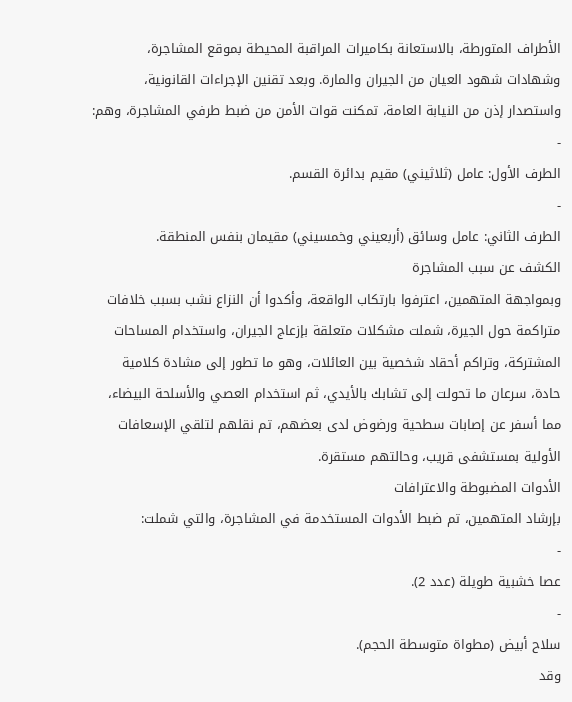الأطراف المتورطة، بالاستعانة بكاميرات المراقبة المحيطة بموقع المشاجرة، وشهادات شهود العيان من الجيران والمارة. وبعد تقنين الإجراءات القانونية، واستصدار إذن من النيابة العامة، تمكنت قوات الأمن من ضبط طرفي المشاجرة، وهم:
-
الطرف الأول: عامل (ثلاثيني) مقيم بدائرة القسم.
-
الطرف الثاني: عامل وسائق (أربعيني وخمسيني) مقيمان بنفس المنطقة.
الكشف عن سبب المشاجرة
وبمواجهة المتهمين، اعترفوا بارتكاب الواقعة، وأكدوا أن النزاع نشب بسبب خلافات متراكمة حول الجيرة، شملت مشكلات متعلقة بإزعاج الجيران، واستخدام المساحات المشتركة، وتراكم أحقاد شخصية بين العائلات، وهو ما تطور إلى مشادة كلامية حادة، سرعان ما تحولت إلى تشابك بالأيدي، ثم استخدام العصي والأسلحة البيضاء، مما أسفر عن إصابات سطحية ورضوض لدى بعضهم، تم نقلهم لتلقي الإسعافات الأولية بمستشفى قريب، وحالتهم مستقرة.
الأدوات المضبوطة والاعترافات
بإرشاد المتهمين، تم ضبط الأدوات المستخدمة في المشاجرة، والتي شملت:
-
عصا خشبية طويلة (عدد 2).
-
سلاح أبيض (مطواة متوسطة الحجم).
وقد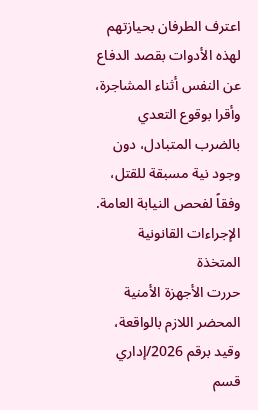اعترف الطرفان بحيازتهم لهذه الأدوات بقصد الدفاع عن النفس أثناء المشاجرة، وأقرا بوقوع التعدي بالضرب المتبادل، دون وجود نية مسبقة للقتل، وفقاً لفحص النيابة العامة.
الإجراءات القانونية المتخذة
حررت الأجهزة الأمنية المحضر اللازم بالواقعة، وقيد برقم 2026/إداري قسم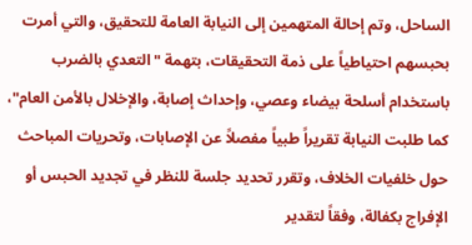الساحل، وتم إحالة المتهمين إلى النيابة العامة للتحقيق، والتي أمرت بحبسهم احتياطياً على ذمة التحقيقات، بتهمة "التعدي بالضرب باستخدام أسلحة بيضاء وعصي، وإحداث إصابة، والإخلال بالأمن العام"، كما طلبت النيابة تقريراً طبياً مفصلاً عن الإصابات، وتحريات المباحث حول خلفيات الخلاف، وتقرر تحديد جلسة للنظر في تجديد الحبس أو الإفراج بكفالة، وفقاً لتقدير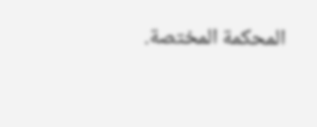المحكمة المختصة.